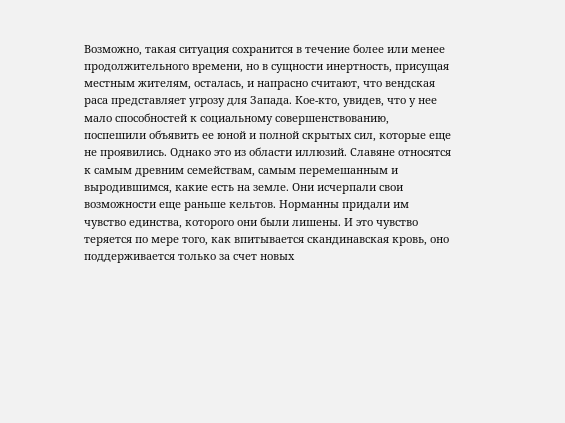Возможно, такая ситуация сохранится в течение более или менее продолжительного времени, но в сущности инертность, присущая местным жителям, осталась, и напрасно считают, что вендская раса представляет угрозу для Запада. Кое-кто, увидев, что у нее мало способностей к социальному совершенствованию, поспешили объявить ее юной и полной скрытых сил, которые еще не проявились. Однако это из области иллюзий. Славяне относятся к самым древним семействам, самым перемешанным и выродившимся, какие есть на земле. Они исчерпали свои возможности еще раньше кельтов. Норманны придали им чувство единства, которого они были лишены. И это чувство теряется по мере того, как впитывается скандинавская кровь, оно поддерживается только за счет новых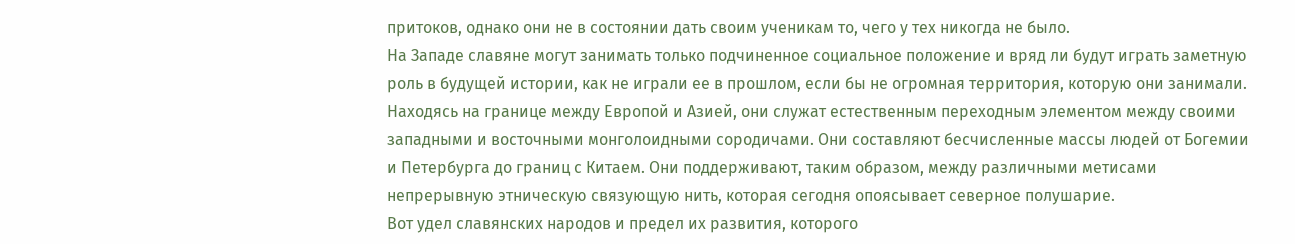притоков, однако они не в состоянии дать своим ученикам то, чего у тех никогда не было.
На Западе славяне могут занимать только подчиненное социальное положение и вряд ли будут играть заметную роль в будущей истории, как не играли ее в прошлом, если бы не огромная территория, которую они занимали. Находясь на границе между Европой и Азией, они служат естественным переходным элементом между своими западными и восточными монголоидными сородичами. Они составляют бесчисленные массы людей от Богемии и Петербурга до границ с Китаем. Они поддерживают, таким образом, между различными метисами непрерывную этническую связующую нить, которая сегодня опоясывает северное полушарие.
Вот удел славянских народов и предел их развития, которого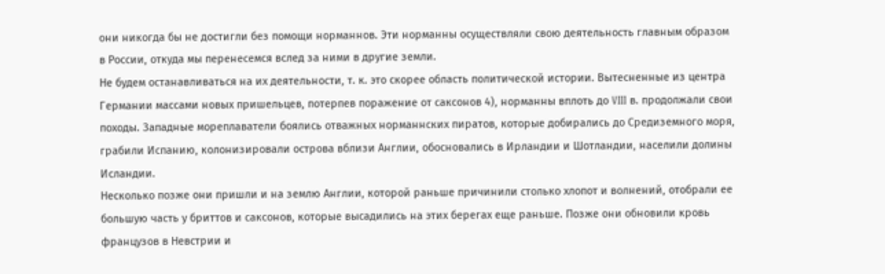они никогда бы не достигли без помощи норманнов. Эти норманны осуществляли свою деятельность главным образом в России, откуда мы перенесемся вслед за ними в другие земли.
Не будем останавливаться на их деятельности, т. к. это скорее область политической истории. Вытесненные из центра Германии массами новых пришельцев, потерпев поражение от саксонов 4), норманны вплоть до VIII в. продолжали свои походы. Западные мореплаватели боялись отважных норманнских пиратов, которые добирались до Средиземного моря, грабили Испанию, колонизировали острова вблизи Англии, обосновались в Ирландии и Шотландии, населили долины Исландии.
Несколько позже они пришли и на землю Англии, которой раньше причинили столько хлопот и волнений, отобрали ее большую часть у бриттов и саксонов, которые высадились на этих берегах еще раньше. Позже они обновили кровь французов в Невстрии и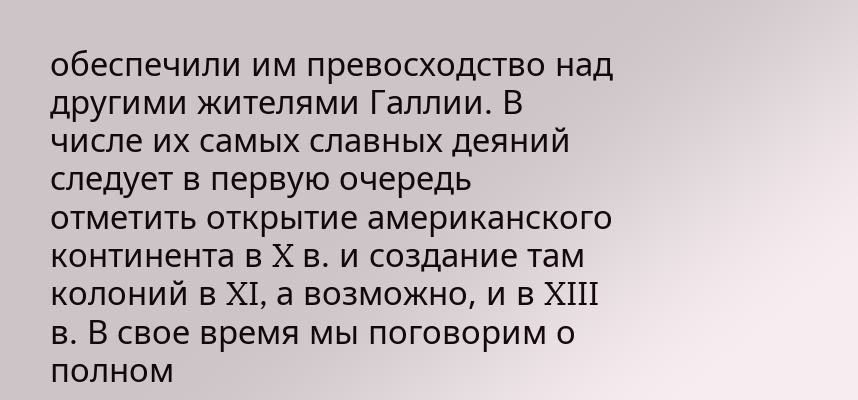обеспечили им превосходство над другими жителями Галлии. В числе их самых славных деяний следует в первую очередь отметить открытие американского континента в X в. и создание там колоний в XI, а возможно, и в XIII в. В свое время мы поговорим о полном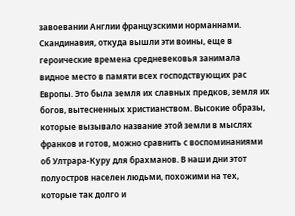завоевании Англии французскими норманнами.
Скандинавия, откуда вышли эти воины, еще в героические времена средневековья занимала видное место в памяти всех господствующих рас Европы. Это была земля их славных предков, земля их богов, вытесненных христианством. Высокие образы, которые вызывало название этой земли в мыслях франков и готов, можно сравнить с воспоминаниями об Ултрара-Куру для брахманов. В наши дни этот полуостров населен людьми, похожими на тех, которые так долго и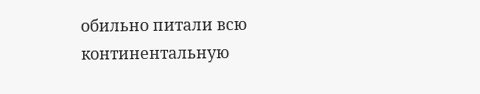обильно питали всю континентальную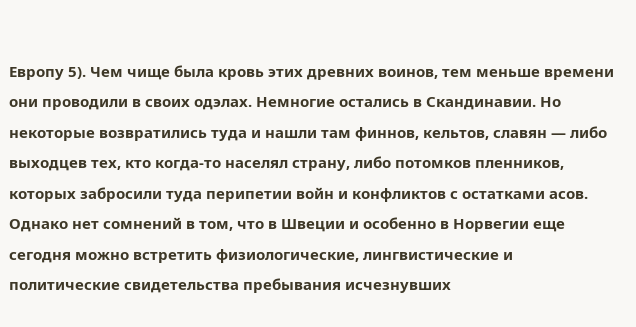Европу 5). Чем чище была кровь этих древних воинов, тем меньше времени они проводили в своих одэлах. Немногие остались в Скандинавии. Но некоторые возвратились туда и нашли там финнов, кельтов, славян — либо выходцев тех, кто когда-то населял страну, либо потомков пленников, которых забросили туда перипетии войн и конфликтов с остатками асов. Однако нет сомнений в том, что в Швеции и особенно в Норвегии еще сегодня можно встретить физиологические, лингвистические и политические свидетельства пребывания исчезнувших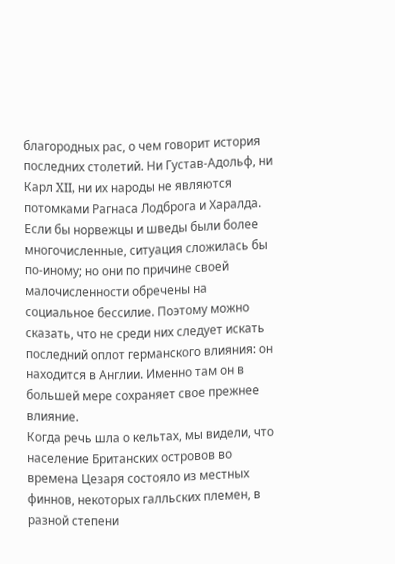благородных рас, о чем говорит история последних столетий. Ни Густав-Адольф, ни Карл XII, ни их народы не являются потомками Рагнаса Лодброга и Харалда. Если бы норвежцы и шведы были более многочисленные, ситуация сложилась бы по-иному; но они по причине своей малочисленности обречены на социальное бессилие. Поэтому можно сказать, что не среди них следует искать последний оплот германского влияния: он находится в Англии. Именно там он в большей мере сохраняет свое прежнее влияние.
Когда речь шла о кельтах, мы видели, что население Британских островов во времена Цезаря состояло из местных финнов, некоторых галльских племен, в разной степени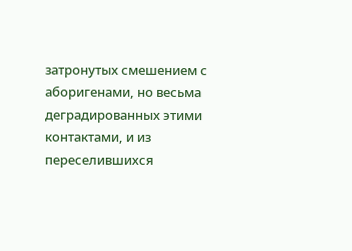затронутых смешением с аборигенами, но весьма деградированных этими контактами, и из переселившихся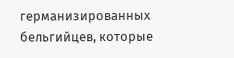германизированных бельгийцев, которые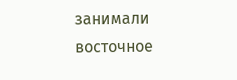занимали восточное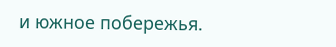и южное побережья.